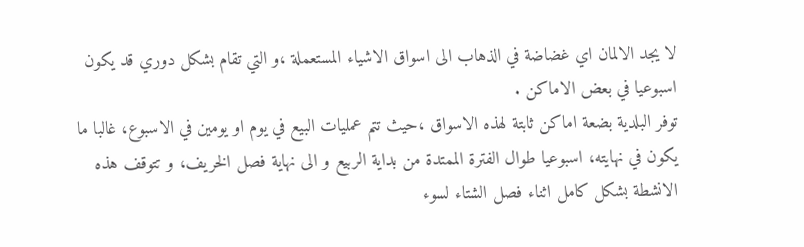لا يجد الالمان اي غضاضة في الذهاب الى اسواق الاشياء المستعملة ،و التي تقام بشكل دوري قد يكون اسبوعيا في بعض الاماكن .
توفر البلدية بضعة اماكن ثابتة لهذه الاسواق ،حيث تتم عمليات البيع في يوم او يومين في الاسبوع، غالبا ما يكون في نهايته، اسبوعيا طوال الفترة الممتدة من بداية الربيع و الى نهاية فصل الخريف، و تتوقف هذه الانشطة بشكل كامل اثناء فصل الشتاء لسوء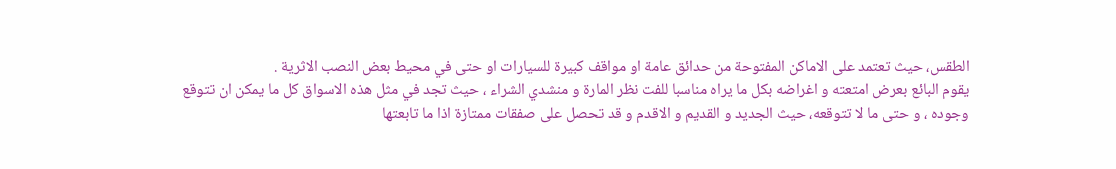الطقس، حيث تعتمد على الاماكن المفتوحة من حدائق عامة او مواقف كبيرة للسيارات او حتى في محيط بعض النصب الاثرية .
يقوم البائع بعرض امتعته و اغراضه بكل ما يراه مناسبا للفت نظر المارة و منشدي الشراء ، حيث تجد في مثل هذه الاسواق كل ما يمكن ان تتوقع وجوده ، و حتى ما لا تتوقعه، حيث الجديد و القديم و الاقدم و قد تحصل على صفقات ممتازة اذا ما تابعتها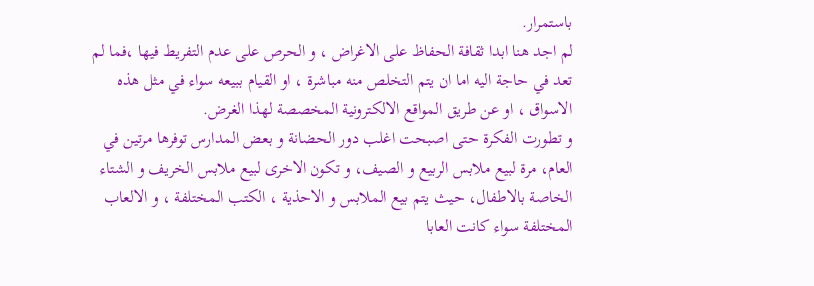باستمرار.
لم اجد هنا ابدا ثقافة الحفاظ على الاغراض ، و الحرص على عدم التفريط فيها ،فما لم تعد في حاجة اليه اما ان يتم التخلص منه مباشرة ، او القيام ببيعه سواء في مثل هذه الاسواق ، او عن طريق المواقع الالكترونية المخصصة لهذا الغرض.
و تطورت الفكرة حتى اصبحت اغلب دور الحضانة و بعض المدارس توفرها مرتين في العام، مرة لبيع ملابس الربيع و الصيف، و تكون الاخرى لبيع ملابس الخريف و الشتاء الخاصة بالاطفال، حيث يتم بيع الملابس و الاحذية ، الكتب المختلفة ، و الالعاب المختلفة سواء كانت العابا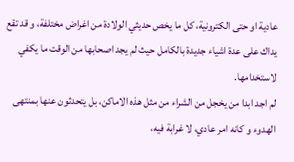عادية او حتى الكترونية، كل ما يخص حديثي الولادة من اغراض مختلفة، و قد تقع يداك على عدة اشياء جديدة بالكامل حيث لم يجد اصحابها من الوقت ما يكفي لاستخدامها.
لم اجد ابدا من يخجل من الشراء من مثل هذه الاماكن، بل يتحدثون عنها بمنتهى الهدوء و كانه امر عادي، لا غرابة فيه،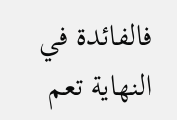فالفائدة في النهاية تعم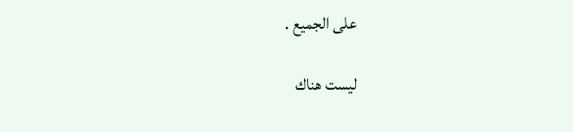على الجميع .

ليست هناك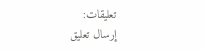تعليقات:
إرسال تعليق